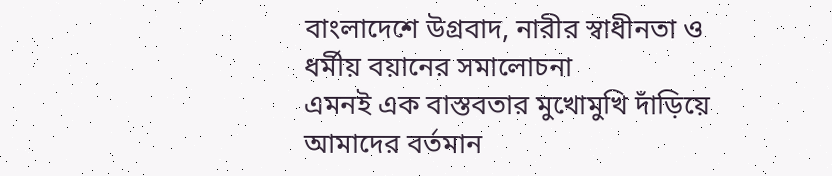বাংলাদেশে উগ্রবাদ, নারীর স্বাধীনতা ও ধর্মীয় বয়ানের সমালোচনা
এমনই এক বাস্তবতার মুখোমুখি দাঁড়িয়ে আমাদের বর্তমান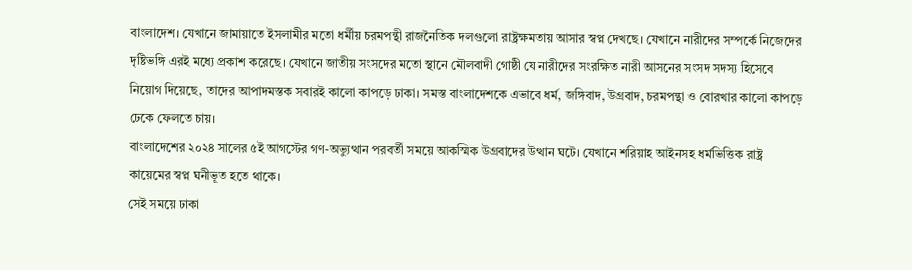বাংলাদেশ। যেখানে জামায়াতে ইসলামীর মতো ধর্মীয় চরমপন্থী রাজনৈতিক দলগুলো রাষ্ট্রক্ষমতায় আসার স্বপ্ন দেখছে। যেখানে নারীদের সম্পর্কে নিজেদের দৃষ্টিভঙ্গি এরই মধ্যে প্রকাশ করেছে। যেখানে জাতীয় সংসদের মতো স্থানে মৌলবাদী গোষ্ঠী যে নারীদের সংরক্ষিত নারী আসনের সংসদ সদস্য হিসেবে নিয়োগ দিয়েছে, তাদের আপাদমস্তক সবারই কালো কাপড়ে ঢাকা। সমস্ত বাংলাদেশকে এভাবে ধর্ম, জঙ্গিবাদ, উগ্রবাদ, চরমপন্থা ও বোরখার কালো কাপড়ে ঢেকে ফেলতে চায়।
বাংলাদেশের ২০২৪ সালের ৫ই আগস্টের গণ-অভ্যুত্থান পরবর্তী সময়ে আকস্মিক উগ্রবাদের উত্থান ঘটে। যেখানে শরিয়াহ আইনসহ ধর্মভিত্তিক রাষ্ট্র কায়েমের স্বপ্ন ঘনীভূত হতে থাকে।
সেই সময়ে ঢাকা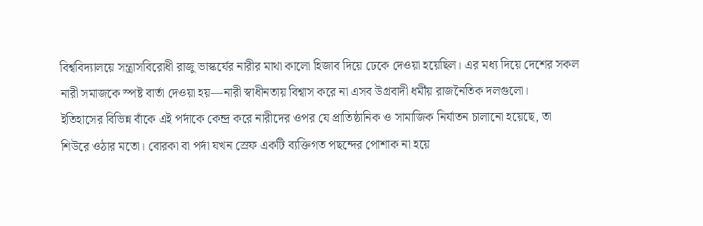বিশ্ববিদ্যালয়ে সন্ত্রাসবিরোধী রাজু ভাস্কর্যের নারীর মাথা কালো হিজাব দিয়ে ঢেকে দেওয়া হয়েছিল। এর মধ্য দিয়ে দেশের সকল নারী সমাজকে স্পষ্ট বার্তা দেওয়া হয়—নারী স্বাধীনতায় বিশ্বাস করে না এসব উগ্রবাদী ধর্মীয় রাজনৈতিক দলগুলো।
ইতিহাসের বিভিন্ন বাঁকে এই পর্দাকে কেন্দ্র করে নারীদের ওপর যে প্রাতিষ্ঠানিক ও সামাজিক নির্যাতন চালানো হয়েছে, তা শিউরে ওঠার মতো। বোরকা বা পর্দা যখন স্রেফ একটি ব্যক্তিগত পছন্দের পোশাক না হয়ে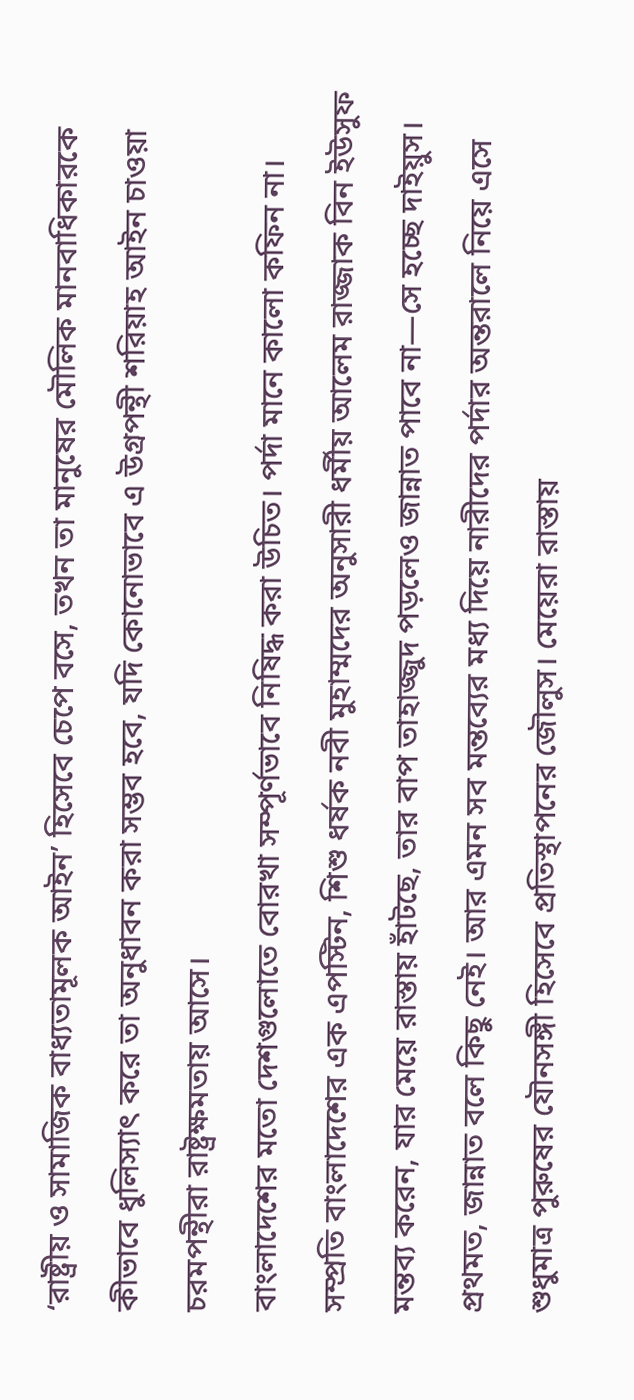‘রাষ্ট্রীয় ও সামাজিক বাধ্যতামূলক আইন’ হিসেবে চেপে বসে, তখন তা মানুষের মৌলিক মানবাধিকারকে কীভাবে ধুলিস্যাৎ করে তা অনুধাবন করা সম্ভব হবে, যদি কোনোভাবে এ উগ্রপন্থী শরিয়াহ আইন চাওয়া চরমপন্থীরা রাষ্ট্রক্ষমতায় আসে।
বাংলাদেশের মতো দেশগুলোতে বোরখা সম্পূর্ণভাবে নিষিদ্ধ করা উচিত। পর্দা মানে কালো কফিন না।
সম্প্রতি বাংলাদেশের এক এপস্টিন, শিশু ধর্ষক নবী মুহাম্মদের অনুসারী ধর্মীয় আলেম রাজ্জাক বিন ইউসুফ মন্তব্য করেন, যার মেয়ে রাস্তায় হাঁটছে, তার বাপ তাহাজ্জুদ পড়লেও জান্নাত পাবে না—সে হচ্ছে দাইয়ুস।
প্রথমত, জান্নাত বলে কিছু নেই। আর এমন সব মন্তব্যের মধ্য দিয়ে নারীদের পর্দার অন্তরালে নিয়ে এসে শুধুমাত্র পুরুষের যৌনসঙ্গী হিসেবে প্রতিস্থাপনের জৌলুস। মেয়েরা রাস্তায়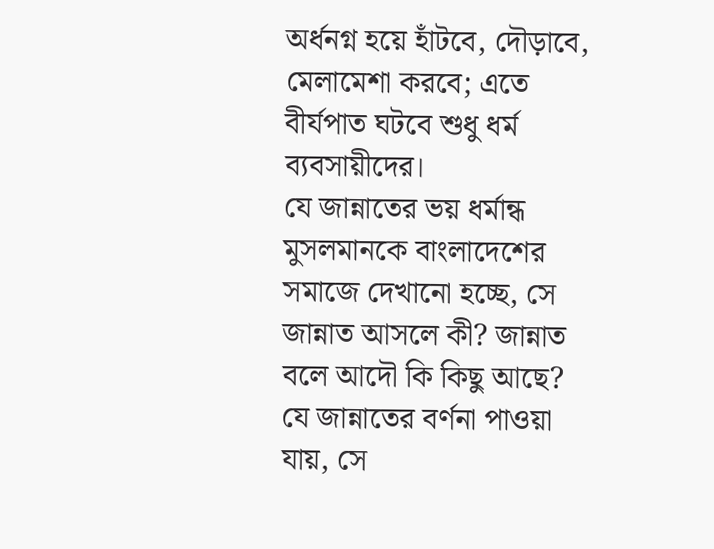অর্ধনগ্ন হয়ে হাঁটবে, দৌড়াবে, মেলামেশা করবে; এতে বীর্যপাত ঘটবে শুধু ধর্ম ব্যবসায়ীদের।
যে জান্নাতের ভয় ধর্মান্ধ মুসলমানকে বাংলাদেশের সমাজে দেখানো হচ্ছে, সে জান্নাত আসলে কী? জান্নাত বলে আদৌ কি কিছু আছে?
যে জান্নাতের বর্ণনা পাওয়া যায়, সে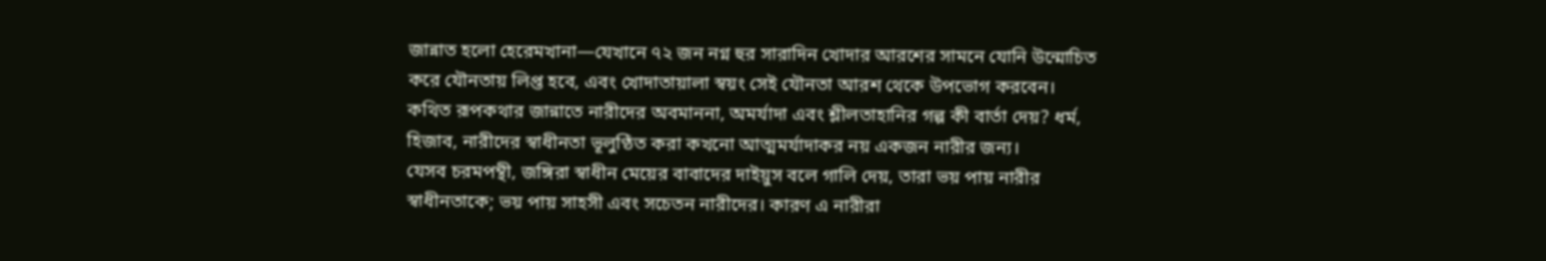জান্নাত হলো হেরেমখানা—যেখানে ৭২ জন নগ্ন হুর সারাদিন খোদার আরশের সামনে যোনি উন্মোচিত করে যৌনতায় লিপ্ত হবে, এবং খোদাতায়ালা স্বয়ং সেই যৌনতা আরশ থেকে উপভোগ করবেন।
কথিত রূপকথার জান্নাতে নারীদের অবমাননা, অমর্যাদা এবং শ্লীলতাহানির গল্প কী বার্তা দেয়? ধর্ম, হিজাব, নারীদের স্বাধীনতা ভূলুণ্ঠিত করা কখনো আত্মমর্যাদাকর নয় একজন নারীর জন্য।
যেসব চরমপন্থী, জঙ্গিরা স্বাধীন মেয়ের বাবাদের দাইয়ুস বলে গালি দেয়, তারা ভয় পায় নারীর স্বাধীনতাকে; ভয় পায় সাহসী এবং সচেতন নারীদের। কারণ এ নারীরা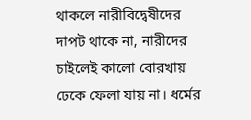থাকলে নারীবিদ্বেষীদের দাপট থাকে না, নারীদের চাইলেই কালো বোরখায় ঢেকে ফেলা যায় না। ধর্মের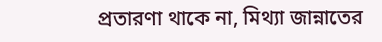প্রতারণা থাকে না, মিথ্যা জান্নাতের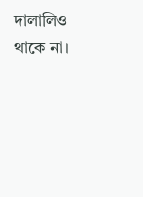দালালিও থাকে না।